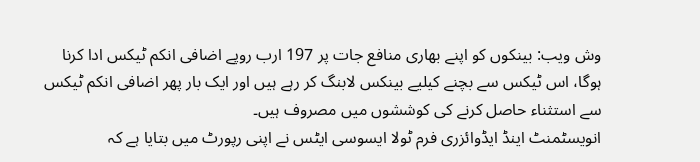وش ویب: بینکوں کو اپنے بھاری منافع جات پر 197 ارب روپے اضافی انکم ٹیکس ادا کرنا ہوگا، اس ٹیکس سے بچنے کیلیے بینکس لابنگ کر رہے ہیں اور ایک بار پھر اضافی انکم ٹیکس سے استثناء حاصل کرنے کی کوششوں میں مصروف ہیں۔
انویسٹمنٹ اینڈ ایڈوائزری فرم ٹولا ایسوسی ایٹس نے اپنی رپورٹ میں بتایا ہے کہ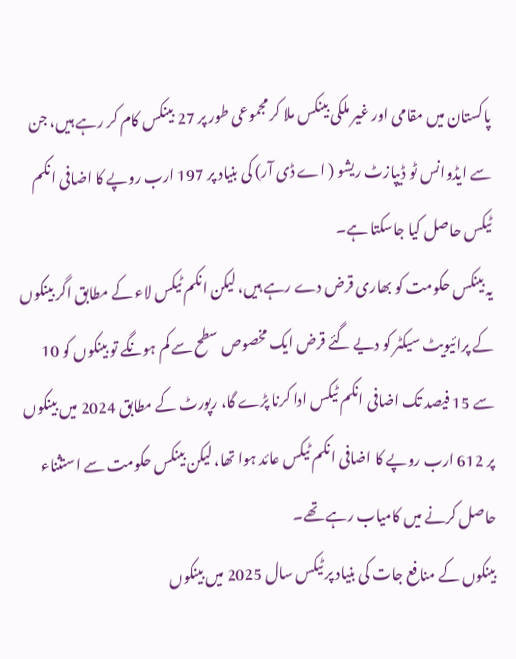پاکستان میں مقامی اور غیر ملکی بینکس ملا کر مجموعی طور پر 27 بینکس کام کر رہے ہیں، جن سے ایڈوانس ٹو ڈیپازٹ ریشو ( اے ڈی آر) کی بنیاد پر 197 ارب روپے کا اضافی انکم ٹیکس حاصل کیا جاسکتا ہے۔
یہ بینکس حکومت کو بھاری قرض دے رہے ہیں، لیکن انکم ٹیکس لاء کے مطابق اگر بینکوں کے پرائیویٹ سیکٹر کو دیے گئے قرض ایک مخصوص سطح سے کم ہونگے تو بینکوں کو 10 سے 15 فیصد تک اضافی انکم ٹیکس ادا کرنا پڑے گا، رپورٹ کے مطابق 2024 میں بینکوں پر 612 ارب روپے کا اضافی انکم ٹیکس عائد ہوا تھا، لیکن بینکس حکومت سے استثناء حاصل کرنے میں کامیاب رہے تھے۔
بینکوں کے منافع جات کی بنیاد پر ٹیکس سال 2025 میں بینکوں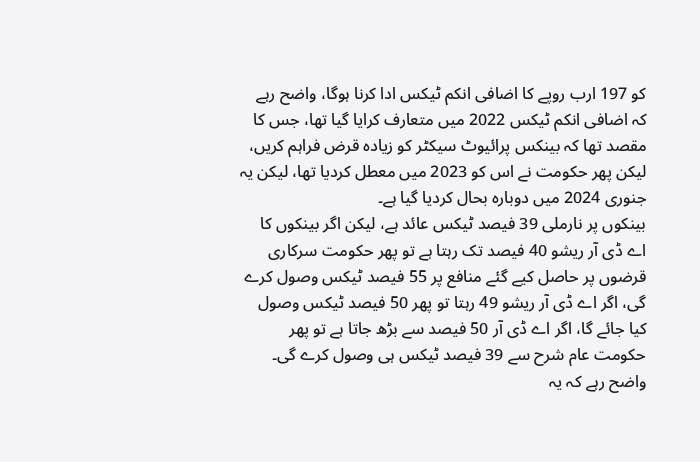کو 197 ارب روپے کا اضافی انکم ٹیکس ادا کرنا ہوگا، واضح رہے کہ اضافی انکم ٹیکس 2022 میں متعارف کرایا گیا تھا، جس کا مقصد تھا کہ بینکس پرائیوٹ سیکٹر کو زیادہ قرض فراہم کریں، لیکن پھر حکومت نے اس کو 2023 میں معطل کردیا تھا، لیکن یہ جنوری 2024 میں دوبارہ بحال کردیا گیا ہے۔
بینکوں پر نارملی 39 فیصد ٹیکس عائد ہے، لیکن اگر بینکوں کا اے ڈی آر ریشو 40 فیصد تک رہتا ہے تو پھر حکومت سرکاری قرضوں پر حاصل کیے گئے منافع پر 55 فیصد ٹیکس وصول کرے گی، اگر اے ڈی آر ریشو 49 رہتا تو پھر 50 فیصد ٹیکس وصول کیا جائے گا، اگر اے ڈی آر 50 فیصد سے بڑھ جاتا ہے تو پھر حکومت عام شرح سے 39 فیصد ٹیکس ہی وصول کرے گی۔
واضح رہے کہ یہ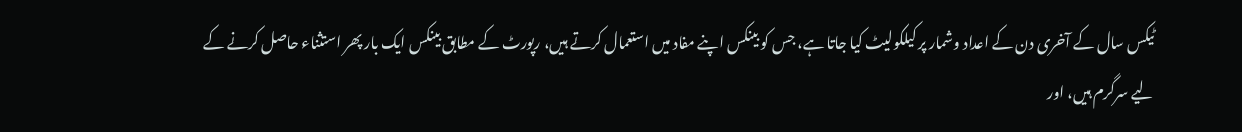ٹیکس سال کے آخری دن کے اعداد وشمار پر کیلکولیٹ کیا جاتا ہے، جس کو بینکس اپنے مفاد میں استعمال کرتے ہیں، رپورٹ کے مطابق بینکس ایک بار پھر استثناء حاصل کرنے کے لیے سرگرم ہیں، اور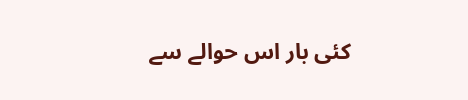کئی بار اس حوالے سے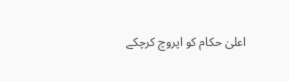اعلیٰ حکام کو اپروچ کرچکے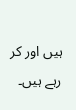ہیں اور کر رہے ہیں۔